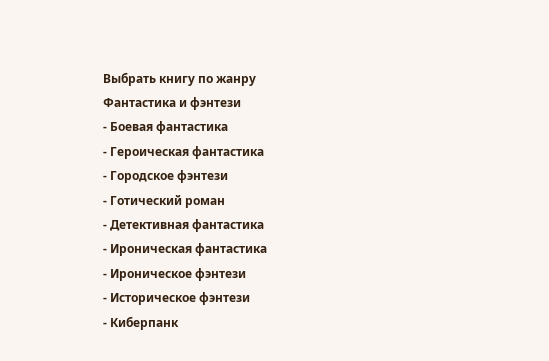Выбрать книгу по жанру
Фантастика и фэнтези
- Боевая фантастика
- Героическая фантастика
- Городское фэнтези
- Готический роман
- Детективная фантастика
- Ироническая фантастика
- Ироническое фэнтези
- Историческое фэнтези
- Киберпанк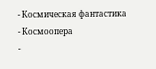- Космическая фантастика
- Космоопера
-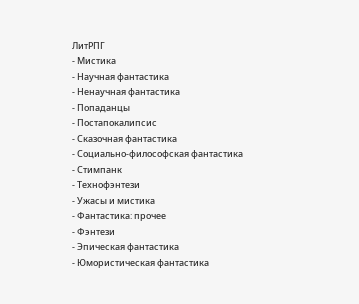ЛитРПГ
- Мистика
- Научная фантастика
- Ненаучная фантастика
- Попаданцы
- Постапокалипсис
- Сказочная фантастика
- Социально-философская фантастика
- Стимпанк
- Технофэнтези
- Ужасы и мистика
- Фантастика: прочее
- Фэнтези
- Эпическая фантастика
- Юмористическая фантастика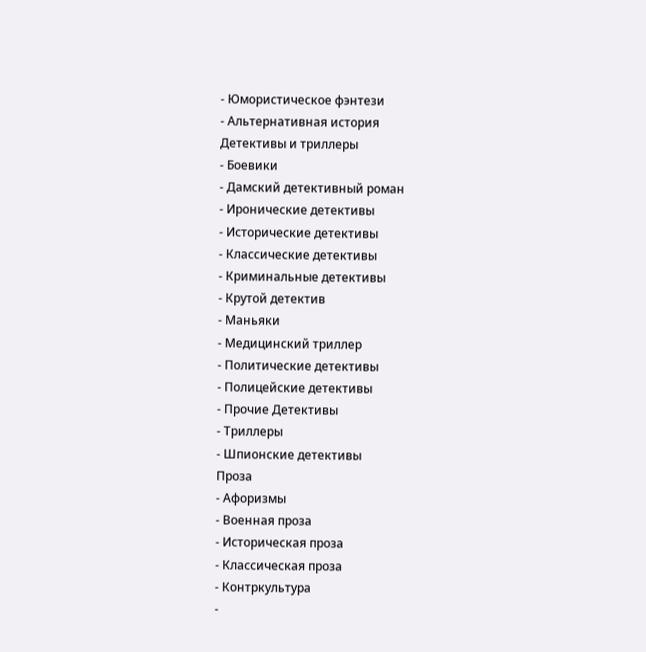- Юмористическое фэнтези
- Альтернативная история
Детективы и триллеры
- Боевики
- Дамский детективный роман
- Иронические детективы
- Исторические детективы
- Классические детективы
- Криминальные детективы
- Крутой детектив
- Маньяки
- Медицинский триллер
- Политические детективы
- Полицейские детективы
- Прочие Детективы
- Триллеры
- Шпионские детективы
Проза
- Афоризмы
- Военная проза
- Историческая проза
- Классическая проза
- Контркультура
-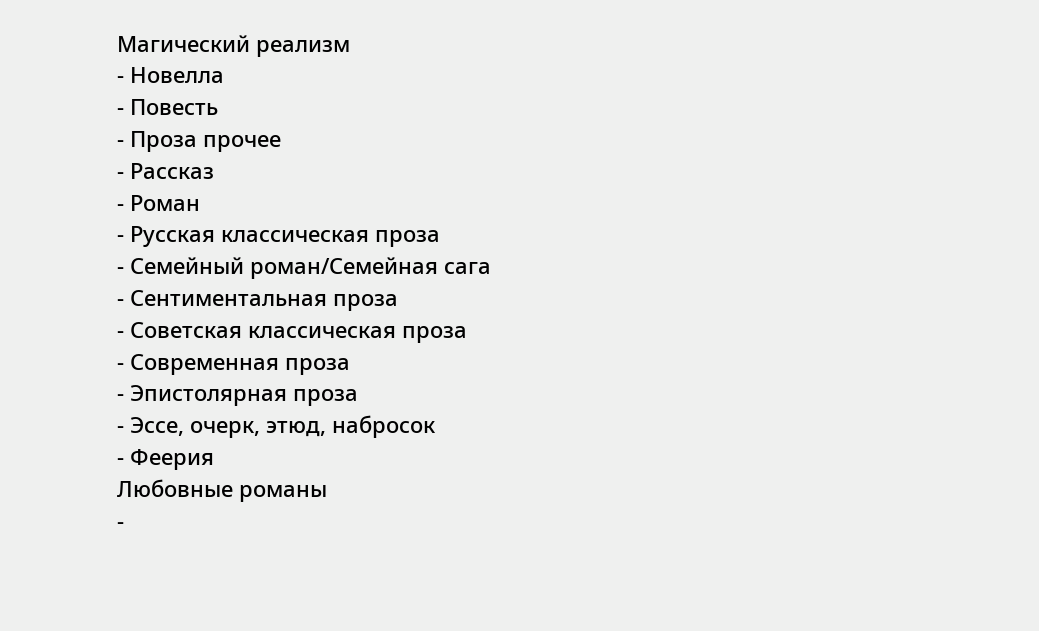Магический реализм
- Новелла
- Повесть
- Проза прочее
- Рассказ
- Роман
- Русская классическая проза
- Семейный роман/Семейная сага
- Сентиментальная проза
- Советская классическая проза
- Современная проза
- Эпистолярная проза
- Эссе, очерк, этюд, набросок
- Феерия
Любовные романы
-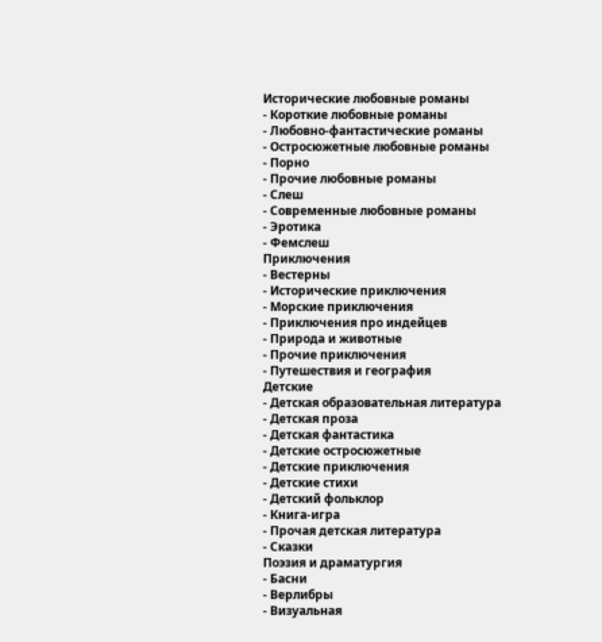Исторические любовные романы
- Короткие любовные романы
- Любовно-фантастические романы
- Остросюжетные любовные романы
- Порно
- Прочие любовные романы
- Слеш
- Современные любовные романы
- Эротика
- Фемслеш
Приключения
- Вестерны
- Исторические приключения
- Морские приключения
- Приключения про индейцев
- Природа и животные
- Прочие приключения
- Путешествия и география
Детские
- Детская образовательная литература
- Детская проза
- Детская фантастика
- Детские остросюжетные
- Детские приключения
- Детские стихи
- Детский фольклор
- Книга-игра
- Прочая детская литература
- Сказки
Поэзия и драматургия
- Басни
- Верлибры
- Визуальная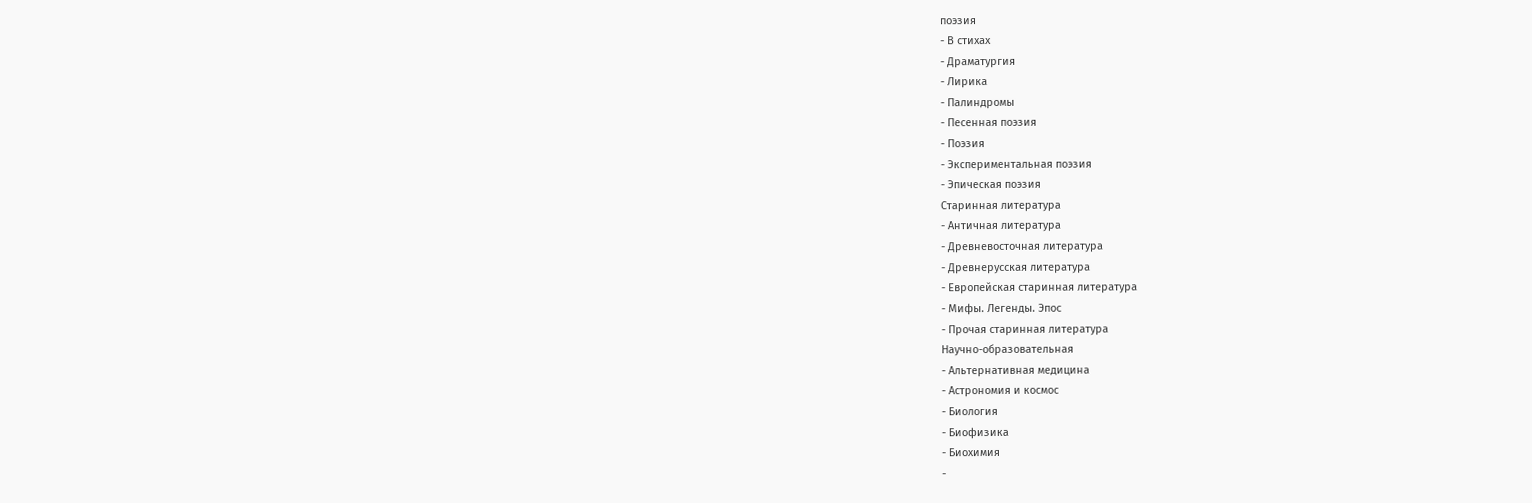поэзия
- В стихах
- Драматургия
- Лирика
- Палиндромы
- Песенная поэзия
- Поэзия
- Экспериментальная поэзия
- Эпическая поэзия
Старинная литература
- Античная литература
- Древневосточная литература
- Древнерусская литература
- Европейская старинная литература
- Мифы. Легенды. Эпос
- Прочая старинная литература
Научно-образовательная
- Альтернативная медицина
- Астрономия и космос
- Биология
- Биофизика
- Биохимия
-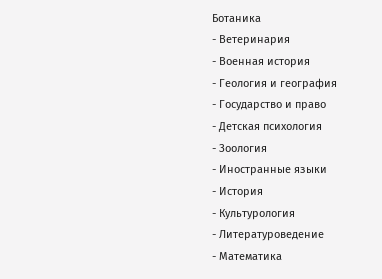Ботаника
- Ветеринария
- Военная история
- Геология и география
- Государство и право
- Детская психология
- Зоология
- Иностранные языки
- История
- Культурология
- Литературоведение
- Математика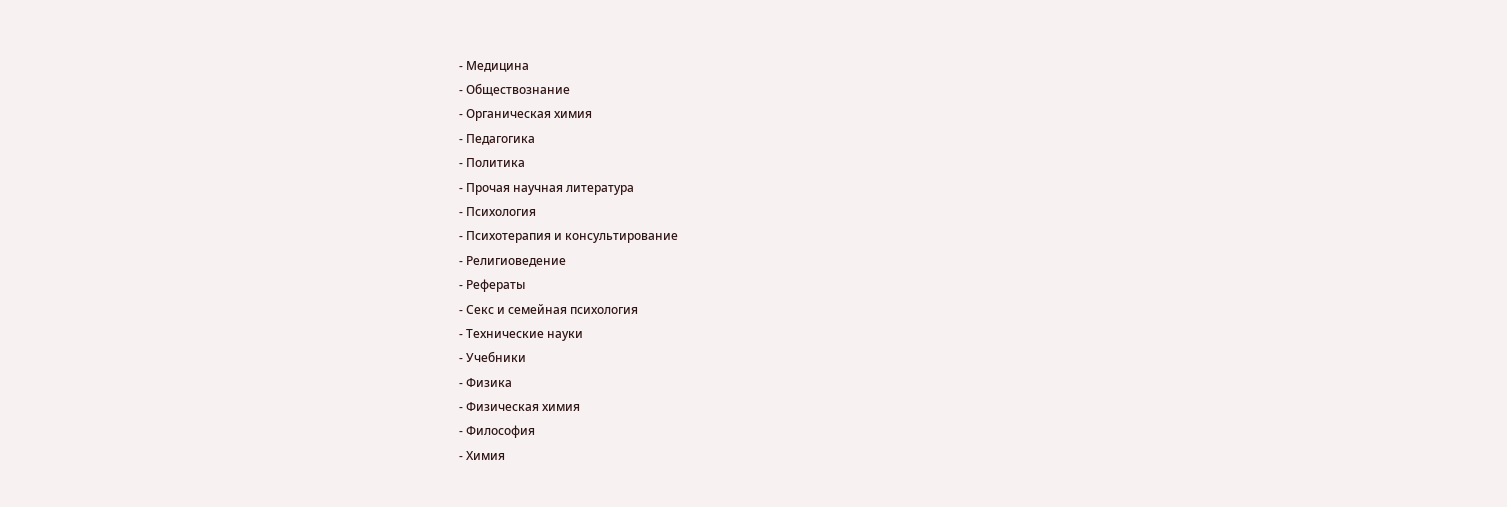- Медицина
- Обществознание
- Органическая химия
- Педагогика
- Политика
- Прочая научная литература
- Психология
- Психотерапия и консультирование
- Религиоведение
- Рефераты
- Секс и семейная психология
- Технические науки
- Учебники
- Физика
- Физическая химия
- Философия
- Химия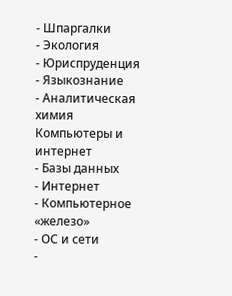- Шпаргалки
- Экология
- Юриспруденция
- Языкознание
- Аналитическая химия
Компьютеры и интернет
- Базы данных
- Интернет
- Компьютерное «железо»
- ОС и сети
-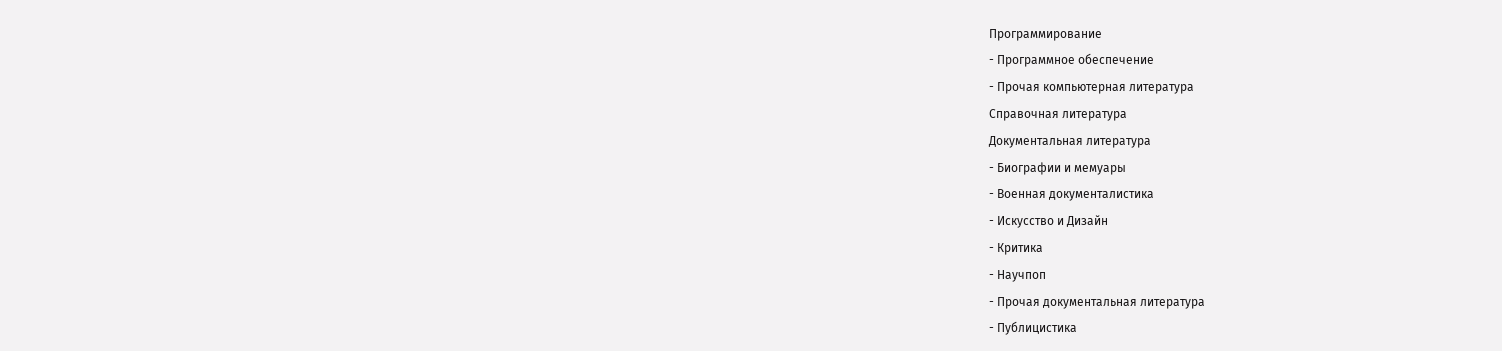Программирование
- Программное обеспечение
- Прочая компьютерная литература
Справочная литература
Документальная литература
- Биографии и мемуары
- Военная документалистика
- Искусство и Дизайн
- Критика
- Научпоп
- Прочая документальная литература
- Публицистика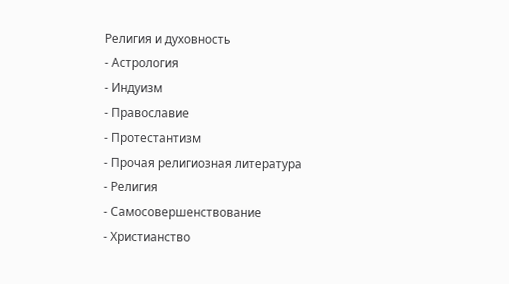Религия и духовность
- Астрология
- Индуизм
- Православие
- Протестантизм
- Прочая религиозная литература
- Религия
- Самосовершенствование
- Христианство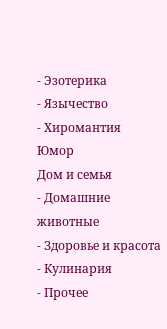- Эзотерика
- Язычество
- Хиромантия
Юмор
Дом и семья
- Домашние животные
- Здоровье и красота
- Кулинария
- Прочее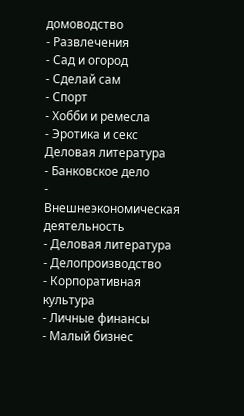домоводство
- Развлечения
- Сад и огород
- Сделай сам
- Спорт
- Хобби и ремесла
- Эротика и секс
Деловая литература
- Банковское дело
- Внешнеэкономическая деятельность
- Деловая литература
- Делопроизводство
- Корпоративная культура
- Личные финансы
- Малый бизнес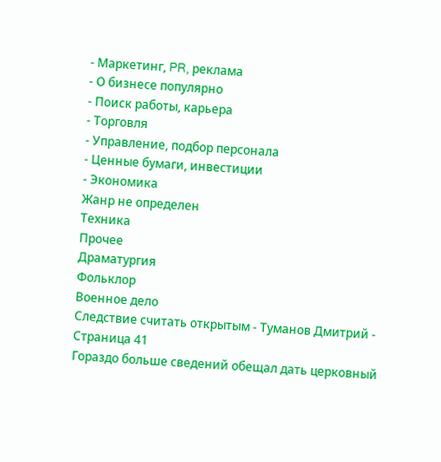- Маркетинг, PR, реклама
- О бизнесе популярно
- Поиск работы, карьера
- Торговля
- Управление, подбор персонала
- Ценные бумаги, инвестиции
- Экономика
Жанр не определен
Техника
Прочее
Драматургия
Фольклор
Военное дело
Следствие считать открытым - Туманов Дмитрий - Страница 41
Гораздо больше сведений обещал дать церковный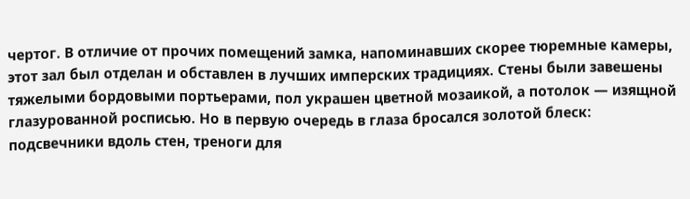чертог. В отличие от прочих помещений замка, напоминавших скорее тюремные камеры, этот зал был отделан и обставлен в лучших имперских традициях. Стены были завешены тяжелыми бордовыми портьерами, пол украшен цветной мозаикой, а потолок — изящной глазурованной росписью. Но в первую очередь в глаза бросался золотой блеск: подсвечники вдоль стен, треноги для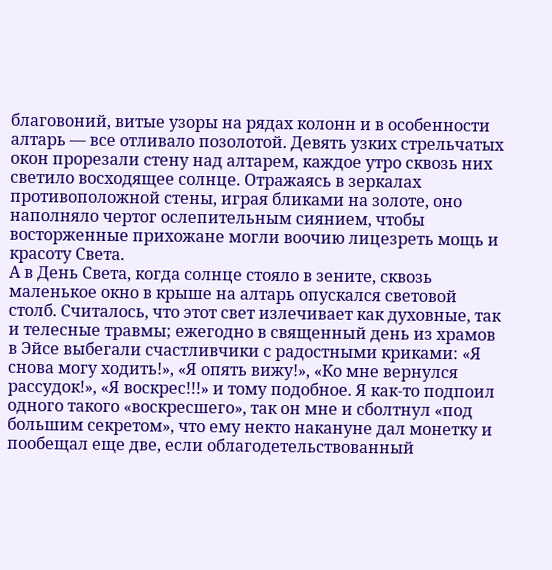благовоний, витые узоры на рядах колонн и в особенности алтарь — все отливало позолотой. Девять узких стрельчатых окон прорезали стену над алтарем, каждое утро сквозь них светило восходящее солнце. Отражаясь в зеркалах противоположной стены, играя бликами на золоте, оно наполняло чертог ослепительным сиянием, чтобы восторженные прихожане могли воочию лицезреть мощь и красоту Света.
А в День Света, когда солнце стояло в зените, сквозь маленькое окно в крыше на алтарь опускался световой столб. Считалось, что этот свет излечивает как духовные, так и телесные травмы; ежегодно в священный день из храмов в Эйсе выбегали счастливчики с радостными криками: «Я снова могу ходить!», «Я опять вижу!», «Ко мне вернулся рассудок!», «Я воскрес!!!» и тому подобное. Я как-то подпоил одного такого «воскресшего», так он мне и сболтнул «под большим секретом», что ему некто накануне дал монетку и пообещал еще две, если облагодетельствованный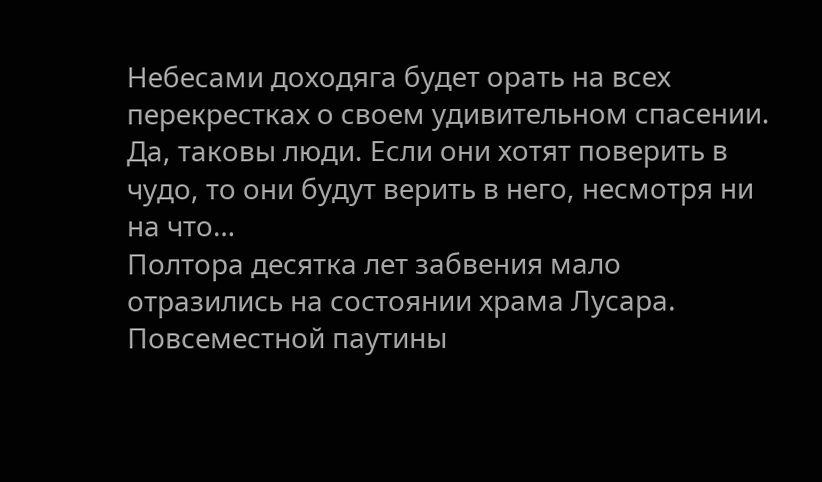Небесами доходяга будет орать на всех перекрестках о своем удивительном спасении. Да, таковы люди. Если они хотят поверить в чудо, то они будут верить в него, несмотря ни на что…
Полтора десятка лет забвения мало отразились на состоянии храма Лусара. Повсеместной паутины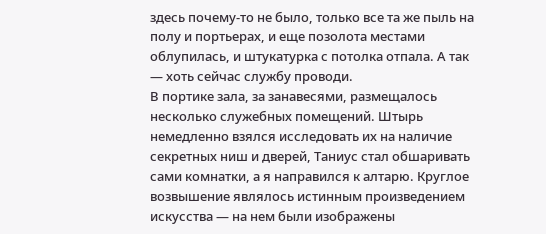здесь почему-то не было, только все та же пыль на полу и портьерах, и еще позолота местами облупилась, и штукатурка с потолка отпала. А так — хоть сейчас службу проводи.
В портике зала, за занавесями, размещалось несколько служебных помещений. Штырь немедленно взялся исследовать их на наличие секретных ниш и дверей, Таниус стал обшаривать сами комнатки, а я направился к алтарю. Круглое возвышение являлось истинным произведением искусства — на нем были изображены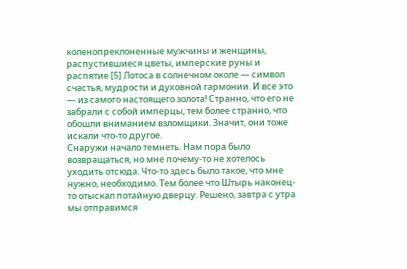коленопреклоненные мужчины и женщины, распустившиеся цветы, имперские руны и распятие [5] Лотоса в солнечном околе — символ счастья, мудрости и духовной гармонии. И все это — из самого настоящего золота! Странно, что его не забрали с собой имперцы, тем более странно, что обошли вниманием взломщики. Значит, они тоже искали что-то другое.
Снаружи начало темнеть. Нам пора было возвращаться, но мне почему-то не хотелось уходить отсюда. Что-то здесь было такое, что мне нужно, необходимо. Тем более что Штырь наконец-то отыскал потайную дверцу. Решено, завтра с утра мы отправимся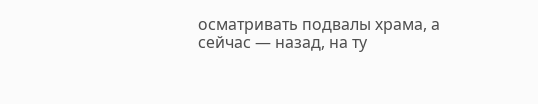осматривать подвалы храма, а сейчас — назад, на ту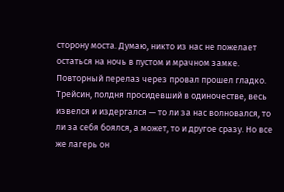сторону моста. Думаю, никто из нас не пожелает остаться на ночь в пустом и мрачном замке.
Повторный перелаз через провал прошел гладко. Трейсин, полдня просидевший в одиночестве, весь извелся и издергался — то ли за нас волновался, то ли за себя боялся, а может, то и другое сразу. Но все же лагерь он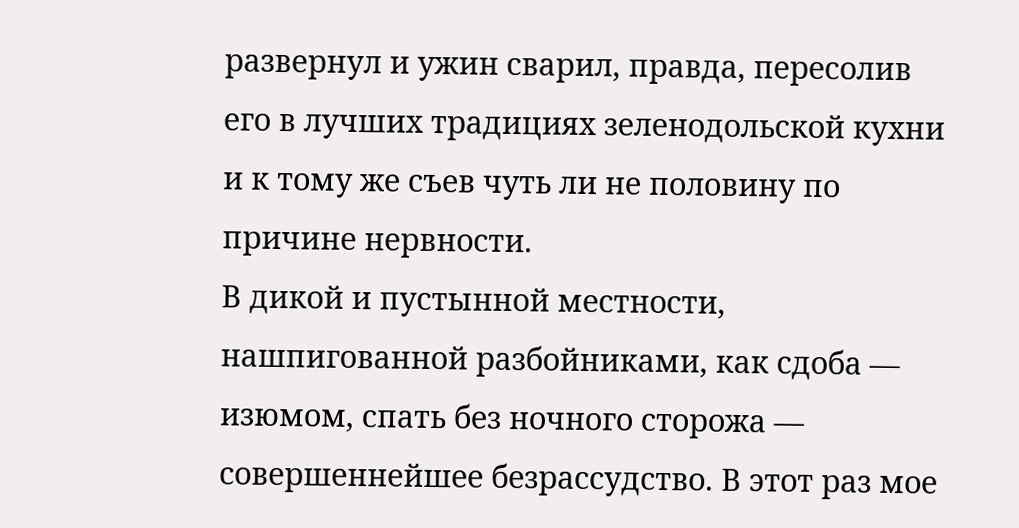развернул и ужин сварил, правда, пересолив его в лучших традициях зеленодольской кухни и к тому же съев чуть ли не половину по причине нервности.
В дикой и пустынной местности, нашпигованной разбойниками, как сдоба — изюмом, спать без ночного сторожа — совершеннейшее безрассудство. В этот раз мое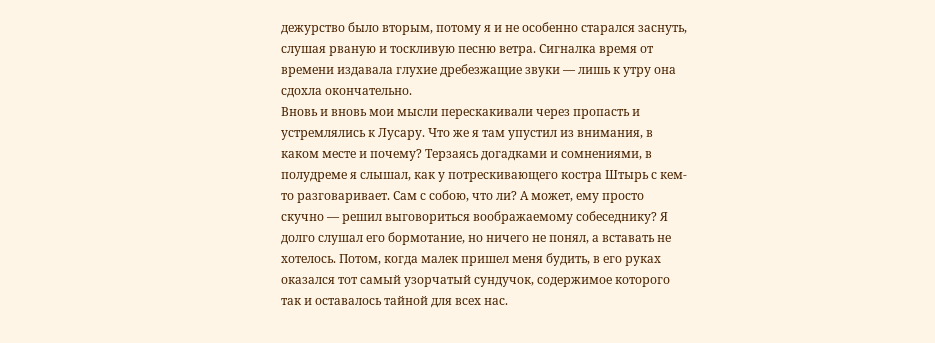дежурство было вторым, потому я и не особенно старался заснуть, слушая рваную и тоскливую песню ветра. Сигналка время от времени издавала глухие дребезжащие звуки — лишь к утру она сдохла окончательно.
Вновь и вновь мои мысли перескакивали через пропасть и устремлялись к Лусару. Что же я там упустил из внимания, в каком месте и почему? Терзаясь догадками и сомнениями, в полудреме я слышал, как у потрескивающего костра Штырь с кем-то разговаривает. Сам с собою, что ли? А может, ему просто скучно — решил выговориться воображаемому собеседнику? Я долго слушал его бормотание, но ничего не понял, а вставать не хотелось. Потом, когда малек пришел меня будить, в его руках оказался тот самый узорчатый сундучок, содержимое которого так и оставалось тайной для всех нас.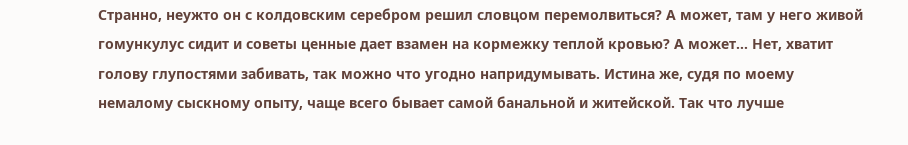Странно, неужто он с колдовским серебром решил словцом перемолвиться? А может, там у него живой гомункулус сидит и советы ценные дает взамен на кормежку теплой кровью? А может… Нет, хватит голову глупостями забивать, так можно что угодно напридумывать. Истина же, судя по моему немалому сыскному опыту, чаще всего бывает самой банальной и житейской. Так что лучше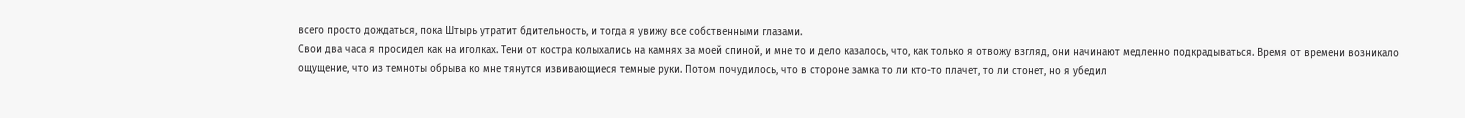всего просто дождаться, пока Штырь утратит бдительность, и тогда я увижу все собственными глазами.
Свои два часа я просидел как на иголках. Тени от костра колыхались на камнях за моей спиной, и мне то и дело казалось, что, как только я отвожу взгляд, они начинают медленно подкрадываться. Время от времени возникало ощущение, что из темноты обрыва ко мне тянутся извивающиеся темные руки. Потом почудилось, что в стороне замка то ли кто-то плачет, то ли стонет, но я убедил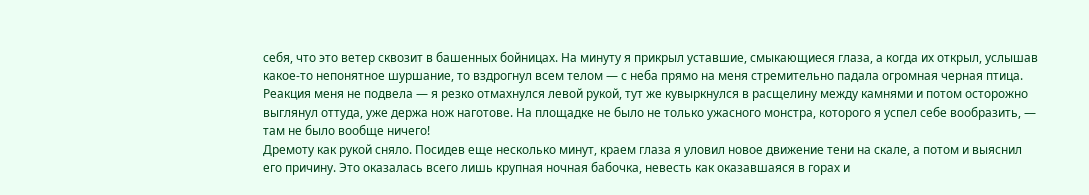себя, что это ветер сквозит в башенных бойницах. На минуту я прикрыл уставшие, смыкающиеся глаза, а когда их открыл, услышав какое-то непонятное шуршание, то вздрогнул всем телом — с неба прямо на меня стремительно падала огромная черная птица.
Реакция меня не подвела — я резко отмахнулся левой рукой, тут же кувыркнулся в расщелину между камнями и потом осторожно выглянул оттуда, уже держа нож наготове. На площадке не было не только ужасного монстра, которого я успел себе вообразить, — там не было вообще ничего!
Дремоту как рукой сняло. Посидев еще несколько минут, краем глаза я уловил новое движение тени на скале, а потом и выяснил его причину. Это оказалась всего лишь крупная ночная бабочка, невесть как оказавшаяся в горах и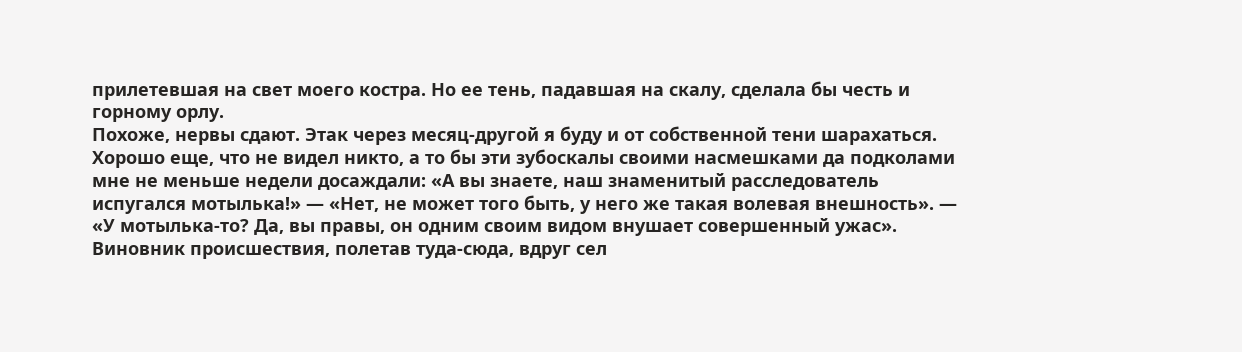прилетевшая на свет моего костра. Но ее тень, падавшая на скалу, сделала бы честь и горному орлу.
Похоже, нервы сдают. Этак через месяц-другой я буду и от собственной тени шарахаться. Хорошо еще, что не видел никто, а то бы эти зубоскалы своими насмешками да подколами мне не меньше недели досаждали: «А вы знаете, наш знаменитый расследователь испугался мотылька!» — «Нет, не может того быть, у него же такая волевая внешность». — «У мотылька-то? Да, вы правы, он одним своим видом внушает совершенный ужас».
Виновник происшествия, полетав туда-сюда, вдруг сел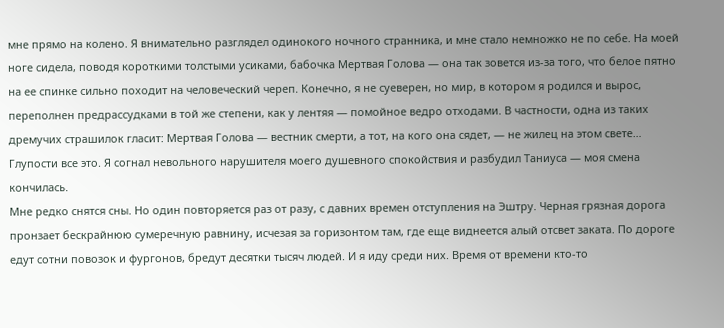мне прямо на колено. Я внимательно разглядел одинокого ночного странника, и мне стало немножко не по себе. На моей ноге сидела, поводя короткими толстыми усиками, бабочка Мертвая Голова — она так зовется из-за того, что белое пятно на ее спинке сильно походит на человеческий череп. Конечно, я не суеверен, но мир, в котором я родился и вырос, переполнен предрассудками в той же степени, как у лентяя — помойное ведро отходами. В частности, одна из таких дремучих страшилок гласит: Мертвая Голова — вестник смерти, а тот, на кого она сядет, — не жилец на этом свете…
Глупости все это. Я согнал невольного нарушителя моего душевного спокойствия и разбудил Таниуса — моя смена кончилась.
Мне редко снятся сны. Но один повторяется раз от разу, с давних времен отступления на Эштру. Черная грязная дорога пронзает бескрайнюю сумеречную равнину, исчезая за горизонтом там, где еще виднеется алый отсвет заката. По дороге едут сотни повозок и фургонов, бредут десятки тысяч людей. И я иду среди них. Время от времени кто-то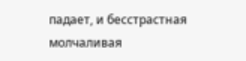падает, и бесстрастная молчаливая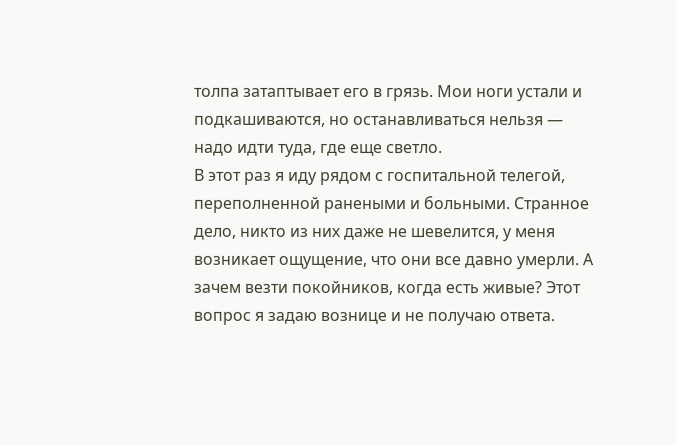толпа затаптывает его в грязь. Мои ноги устали и подкашиваются, но останавливаться нельзя — надо идти туда, где еще светло.
В этот раз я иду рядом с госпитальной телегой, переполненной ранеными и больными. Странное дело, никто из них даже не шевелится, у меня возникает ощущение, что они все давно умерли. А зачем везти покойников, когда есть живые? Этот вопрос я задаю вознице и не получаю ответа.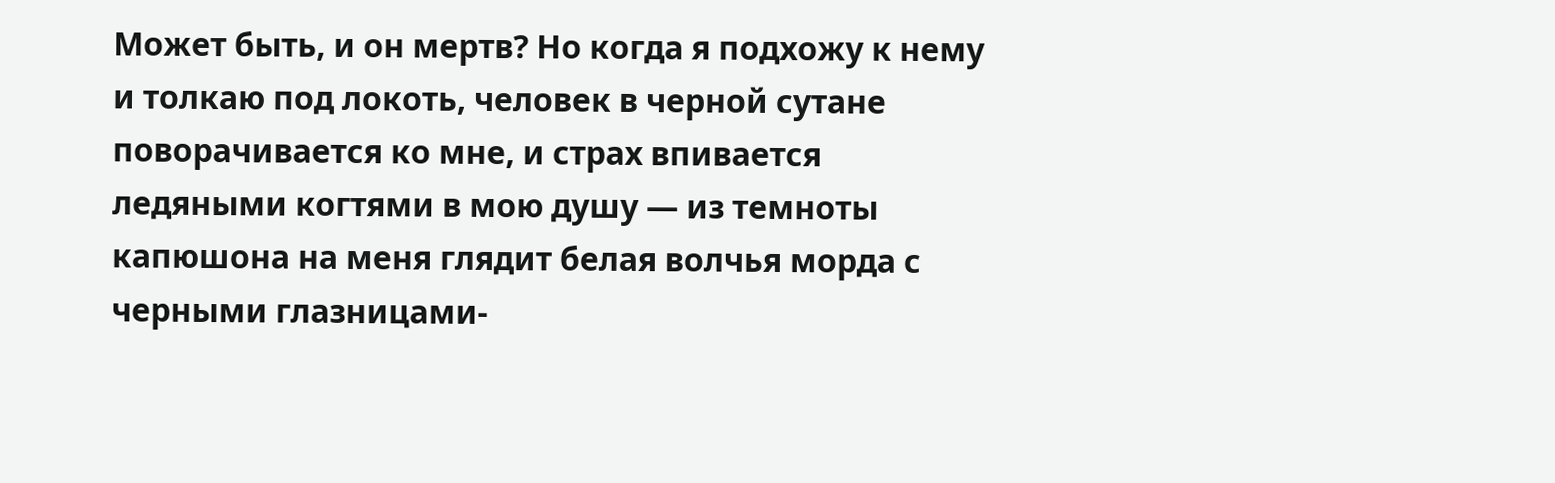Может быть, и он мертв? Но когда я подхожу к нему и толкаю под локоть, человек в черной сутане поворачивается ко мне, и страх впивается ледяными когтями в мою душу — из темноты капюшона на меня глядит белая волчья морда с черными глазницами-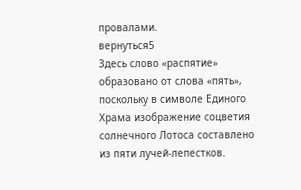провалами.
вернуться5
Здесь слово «распятие» образовано от слова «пять», поскольку в символе Единого Храма изображение соцветия солнечного Лотоса составлено из пяти лучей-лепестков.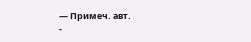— Примеч. авт.
-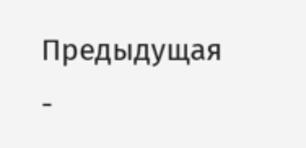Предыдущая
-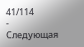41/114
- Следующая